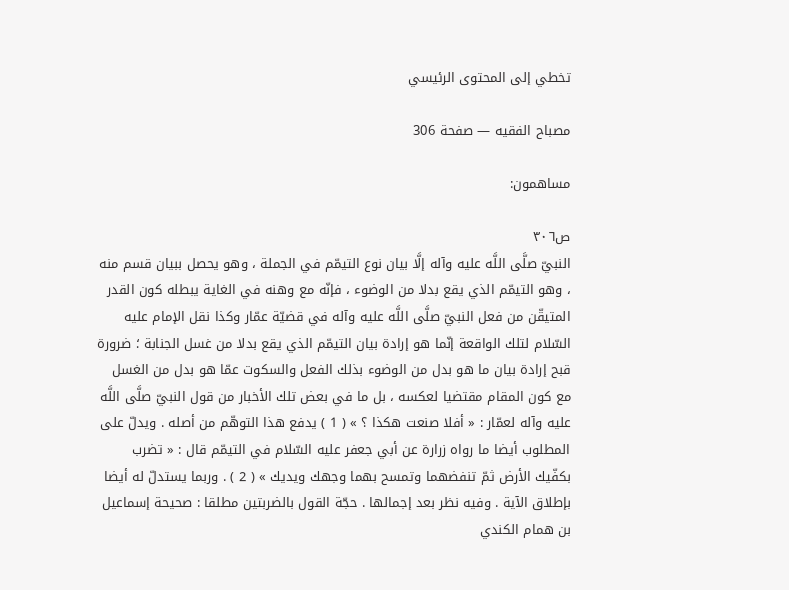تخطي إلى المحتوى الرئيسي

مصباح الفقيه — صفحة 306

مساهمون:

ص٣٠٦
النبيّ صلَّى اللَّه عليه وآله إلَّا بيان نوع التيمّم في الجملة ، وهو يحصل ببيان قسم منه ، وهو التيمّم الذي يقع بدلا من الوضوء ، فإنّه مع وهنه في الغاية يبطله كون القدر المتيقّن من فعل النبيّ صلَّى اللَّه عليه وآله في قضيّة عمّار وكذا نقل الإمام عليه السّلام لتلك الواقعة إنّما هو إرادة بيان التيمّم الذي يقع بدلا من غسل الجنابة ؛ ضرورة قبح إرادة بيان ما هو بدل من الوضوء بذلك الفعل والسكوت عمّا هو بدل من الغسل مع كون المقام مقتضيا لعكسه ، بل ما في بعض تلك الأخبار من قول النبيّ صلَّى اللَّه عليه وآله لعمّار : « أفلا صنعت هكذا ؟ » ( 1 ) يدفع هذا التوهّم من أصله . ويدلّ على المطلوب أيضا ما رواه زرارة عن أبي جعفر عليه السّلام في التيمّم قال : « تضرب بكفّيك الأرض ثمّ تنفضهما وتمسح بهما وجهك ويديك » ( 2 ) . وربما يستدلّ له أيضا بإطلاق الآية . وفيه نظر بعد إجمالها . حجّة القول بالضربتين مطلقا : صحيحة إسماعيل بن همام الكندي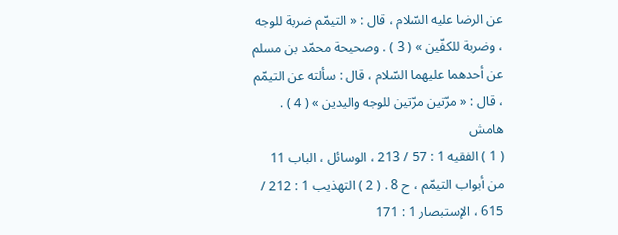عن الرضا عليه السّلام ، قال : « التيمّم ضربة للوجه ، وضربة للكفّين » ( 3 ) . وصحيحة محمّد بن مسلم عن أحدهما عليهما السّلام ، قال : سألته عن التيمّم ، قال : « مرّتين مرّتين للوجه واليدين » ( 4 ) .
هامش
( 1 ) الفقيه 1 : 57 / 213 ، الوسائل ، الباب 11 من أبواب التيمّم ، ح 8 . ( 2 ) التهذيب 1 : 212 / 615 ، الإستبصار 1 : 171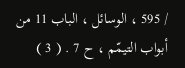/ 595 ، الوسائل ، الباب 11 من أبواب التيمّم ، ح 7 . ( 3 )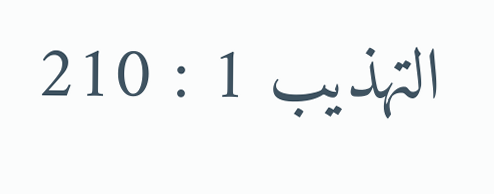التهذيب 1 : 210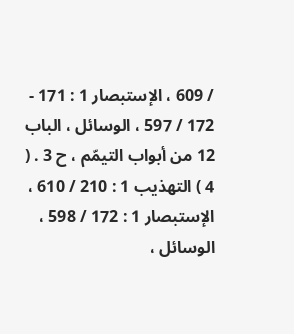/ 609 ، الإستبصار 1 : 171 - 172 / 597 ، الوسائل ، الباب 12 من أبواب التيمّم ، ح 3 . ( 4 ) التهذيب 1 : 210 / 610 ، الإستبصار 1 : 172 / 598 ، الوسائل ،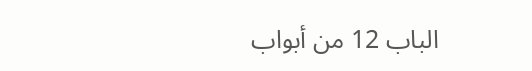الباب 12 من أبواب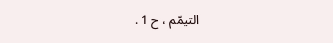التيمّم ، ح 1 .